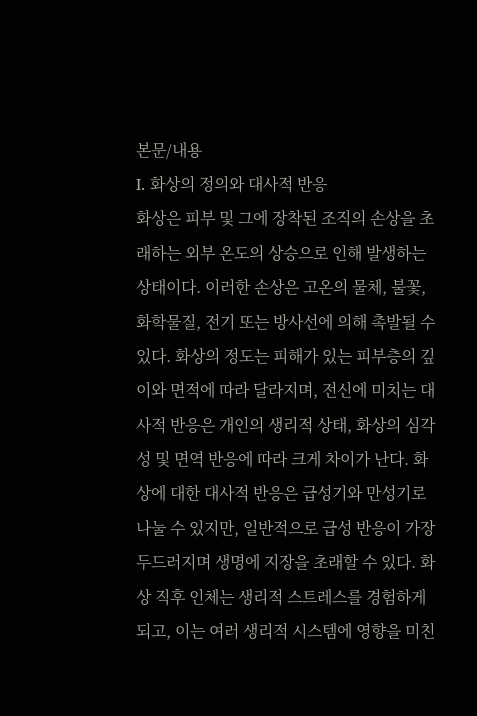본문/내용
I. 화상의 정의와 대사적 반응
화상은 피부 및 그에 장착된 조직의 손상을 초래하는 외부 온도의 상승으로 인해 발생하는 상태이다. 이러한 손상은 고온의 물체, 불꽃, 화학물질, 전기 또는 방사선에 의해 촉발될 수 있다. 화상의 정도는 피해가 있는 피부층의 깊이와 면적에 따라 달라지며, 전신에 미치는 대사적 반응은 개인의 생리적 상태, 화상의 심각성 및 면역 반응에 따라 크게 차이가 난다. 화상에 대한 대사적 반응은 급성기와 만성기로 나눌 수 있지만, 일반적으로 급성 반응이 가장 두드러지며 생명에 지장을 초래할 수 있다. 화상 직후 인체는 생리적 스트레스를 경험하게 되고, 이는 여러 생리적 시스템에 영향을 미친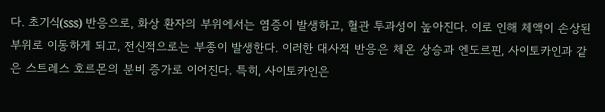다. 초기식(sss) 반응으로, 화상 환자의 부위에서는 염증이 발생하고, 혈관 투과성이 높아진다. 이로 인해 체액이 손상된 부위로 이동하게 되고, 전신적으로는 부종이 발생한다. 이러한 대사적 반응은 체온 상승과 엔도르핀, 사이토카인과 같은 스트레스 호르몬의 분비 증가로 이어진다. 특히, 사이토카인은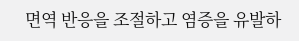면역 반응을 조절하고 염증을 유발하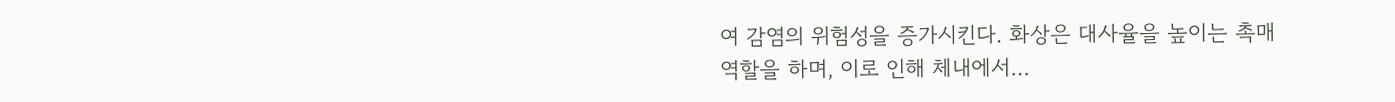여 감염의 위험성을 증가시킨다. 화상은 대사율을 높이는 촉매 역할을 하며, 이로 인해 체내에서…